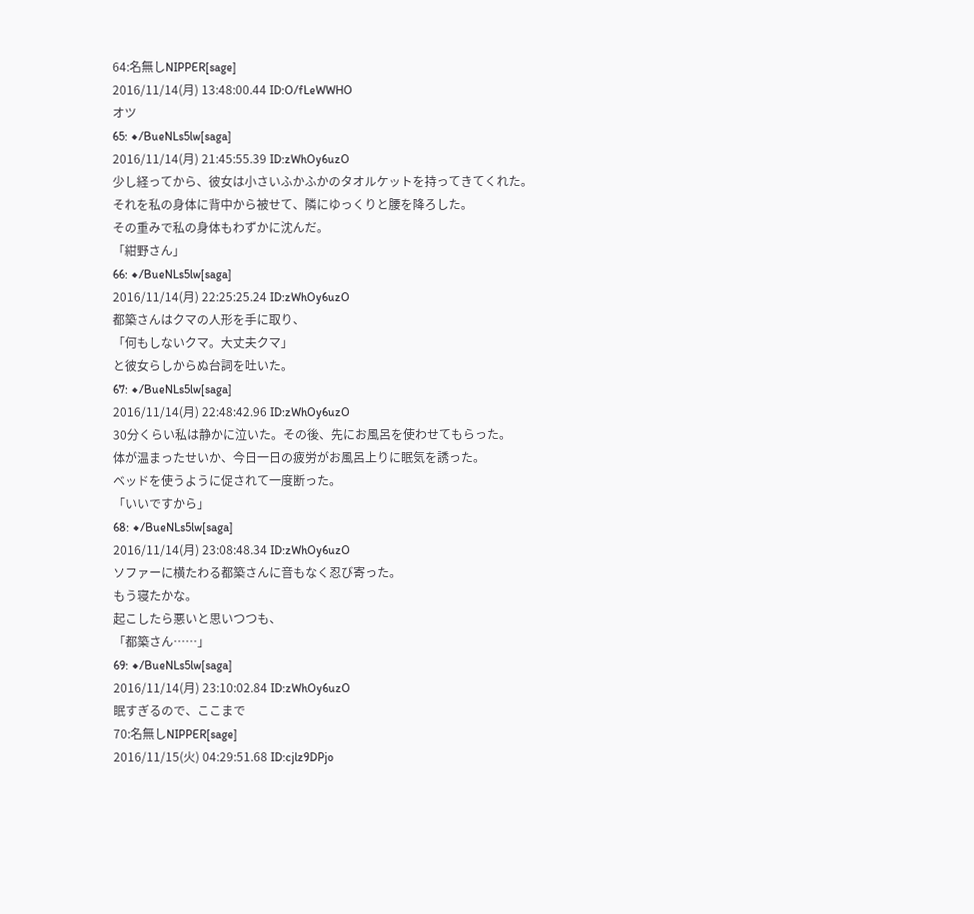64:名無しNIPPER[sage]
2016/11/14(月) 13:48:00.44 ID:O/fLeWWHO
オツ
65: ◆/BueNLs5lw[saga]
2016/11/14(月) 21:45:55.39 ID:zWhOy6uzO
少し経ってから、彼女は小さいふかふかのタオルケットを持ってきてくれた。
それを私の身体に背中から被せて、隣にゆっくりと腰を降ろした。
その重みで私の身体もわずかに沈んだ。
「紺野さん」
66: ◆/BueNLs5lw[saga]
2016/11/14(月) 22:25:25.24 ID:zWhOy6uzO
都築さんはクマの人形を手に取り、
「何もしないクマ。大丈夫クマ」
と彼女らしからぬ台詞を吐いた。
67: ◆/BueNLs5lw[saga]
2016/11/14(月) 22:48:42.96 ID:zWhOy6uzO
30分くらい私は静かに泣いた。その後、先にお風呂を使わせてもらった。
体が温まったせいか、今日一日の疲労がお風呂上りに眠気を誘った。
ベッドを使うように促されて一度断った。
「いいですから」
68: ◆/BueNLs5lw[saga]
2016/11/14(月) 23:08:48.34 ID:zWhOy6uzO
ソファーに横たわる都築さんに音もなく忍び寄った。
もう寝たかな。
起こしたら悪いと思いつつも、
「都築さん……」
69: ◆/BueNLs5lw[saga]
2016/11/14(月) 23:10:02.84 ID:zWhOy6uzO
眠すぎるので、ここまで
70:名無しNIPPER[sage]
2016/11/15(火) 04:29:51.68 ID:cjlz9DPjo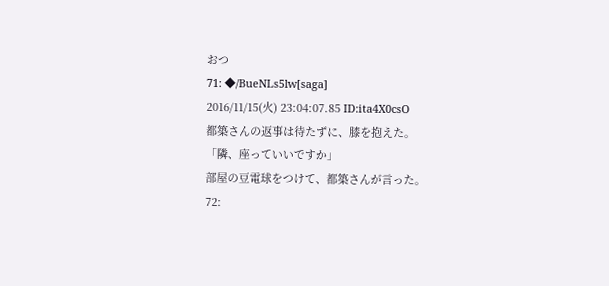おつ
71: ◆/BueNLs5lw[saga]
2016/11/15(火) 23:04:07.85 ID:ita4X0csO
都築さんの返事は待たずに、膝を抱えた。
「隣、座っていいですか」
部屋の豆電球をつけて、都築さんが言った。
72: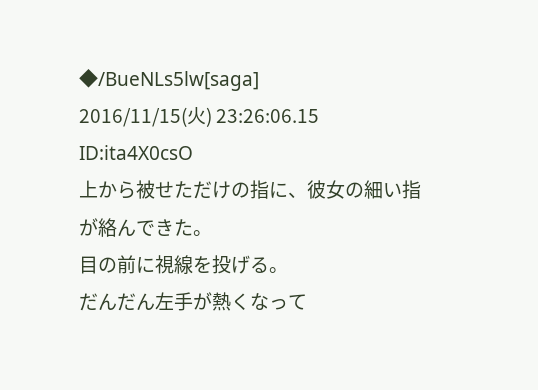◆/BueNLs5lw[saga]
2016/11/15(火) 23:26:06.15 ID:ita4X0csO
上から被せただけの指に、彼女の細い指が絡んできた。
目の前に視線を投げる。
だんだん左手が熱くなって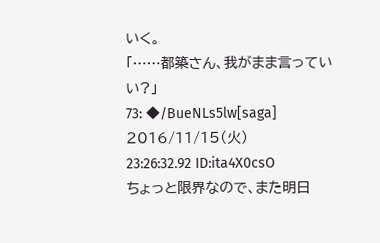いく。
「……都築さん、我がまま言っていい?」
73: ◆/BueNLs5lw[saga]
2016/11/15(火) 23:26:32.92 ID:ita4X0csO
ちょっと限界なので、また明日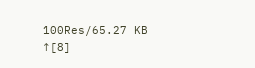100Res/65.27 KB
↑[8]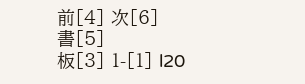前[4] 次[6]
書[5]
板[3] 1-[1] l20